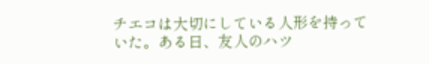チエコは大切にしている人形を持っていた。ある日、友人のハツ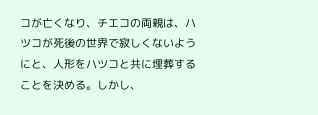コが亡くなり、チエコの両親は、ハツコが死後の世界で寂しくないようにと、人形をハツコと共に埋葬することを決める。しかし、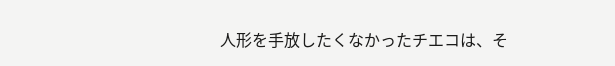人形を手放したくなかったチエコは、そ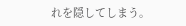れを隠してしまう。